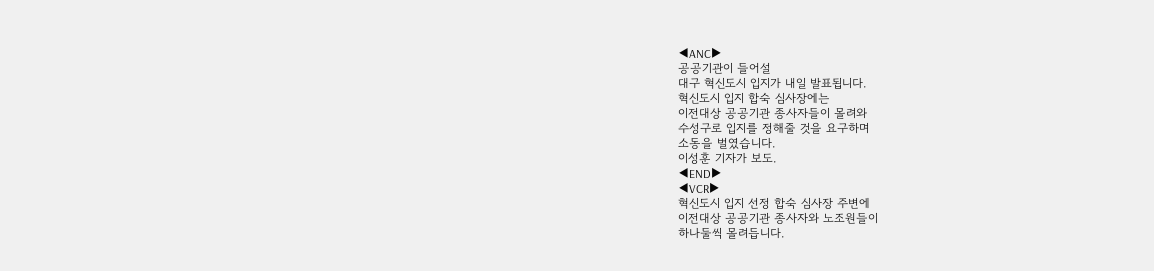◀ANC▶
공공기관이 들어설
대구 혁신도시 입지가 내일 발표됩니다.
혁신도시 입지 합숙 심사장에는
이전대상 공공기관 종사자들이 몰려와
수성구로 입지를 정해줄 것을 요구하며
소동을 벌였습니다.
이성훈 기자가 보도.
◀END▶
◀VCR▶
혁신도시 입지 선정 합숙 심사장 주변에
이전대상 공공기관 종사자와 노조원들이
하나둘씩 몰려듭니다.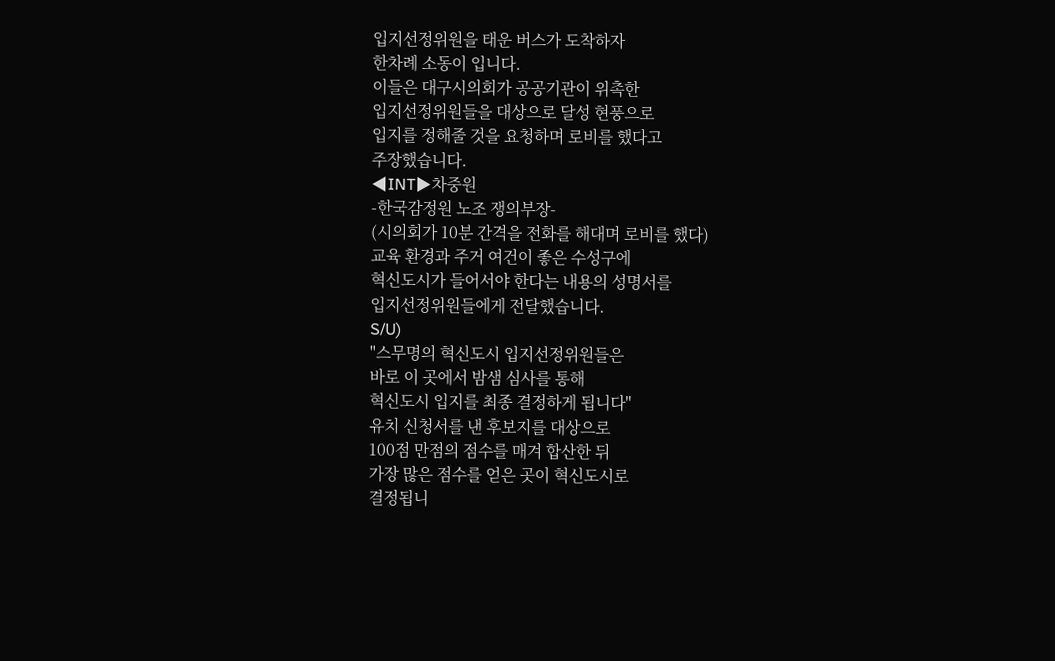입지선정위원을 태운 버스가 도착하자
한차례 소동이 입니다.
이들은 대구시의회가 공공기관이 위촉한
입지선정위원들을 대상으로 달성 현풍으로
입지를 정해줄 것을 요청하며 로비를 했다고
주장했습니다.
◀INT▶차중원
-한국감정원 노조 쟁의부장-
(시의회가 10분 간격을 전화를 해대며 로비를 했다)
교육 환경과 주거 여건이 좋은 수성구에
혁신도시가 들어서야 한다는 내용의 성명서를
입지선정위원들에게 전달했습니다.
S/U)
"스무명의 혁신도시 입지선정위원들은
바로 이 곳에서 밤샘 심사를 통해
혁신도시 입지를 최종 결정하게 됩니다"
유치 신청서를 낸 후보지를 대상으로
100점 만점의 점수를 매겨 합산한 뒤
가장 많은 점수를 얻은 곳이 혁신도시로
결정됩니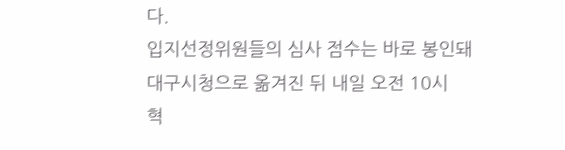다.
입지선정위원들의 심사 점수는 바로 봉인돼
대구시청으로 옮겨진 뒤 내일 오전 10시
혁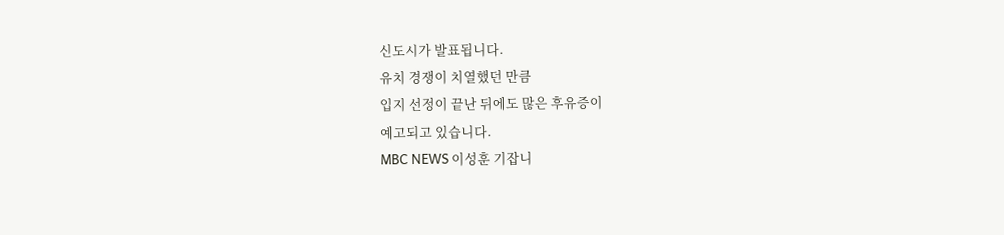신도시가 발표됩니다.
유치 경쟁이 치열했던 만큼
입지 선정이 끝난 뒤에도 많은 후유증이
예고되고 있습니다.
MBC NEWS 이성훈 기잡니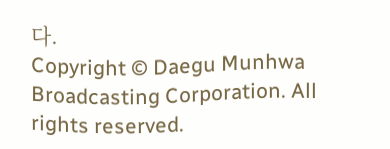다.
Copyright © Daegu Munhwa Broadcasting Corporation. All rights reserved.